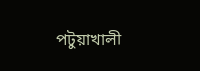পটুয়াখালী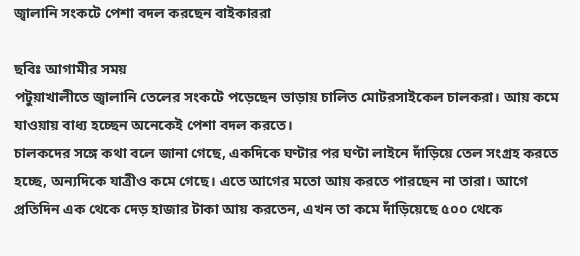জ্বালানি সংকটে পেশা বদল করছেন বাইকাররা

ছবিঃ আগামীর সময়
পটুয়াখালীতে জ্বালানি তেলের সংকটে পড়েছেন ভাড়ায় চালিত মোটরসাইকেল চালকরা। আয় কমে যাওয়ায় বাধ্য হচ্ছেন অনেকেই পেশা বদল করতে।
চালকদের সঙ্গে কথা বলে জানা গেছে, একদিকে ঘণ্টার পর ঘণ্টা লাইনে দাঁড়িয়ে তেল সংগ্রহ করতে হচ্ছে, অন্যদিকে যাত্রীও কমে গেছে। এতে আগের মতো আয় করতে পারছেন না তারা। আগে প্রতিদিন এক থেকে দেড় হাজার টাকা আয় করতেন, এখন তা কমে দাঁড়িয়েছে ৫০০ থেকে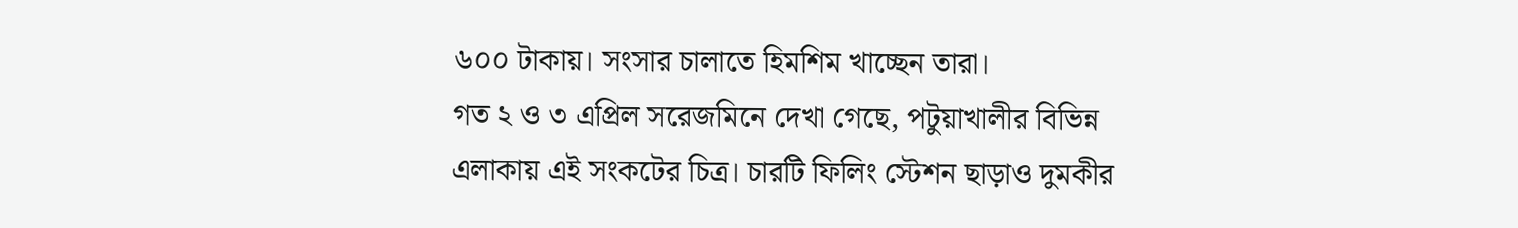৬০০ টাকায়। সংসার চালাতে হিমশিম খাচ্ছেন তারা।
গত ২ ও ৩ এপ্রিল সরেজমিনে দেখা গেছে, পটুয়াখালীর বিভিন্ন এলাকায় এই সংকটের চিত্র। চারটি ফিলিং স্টেশন ছাড়াও দুমকীর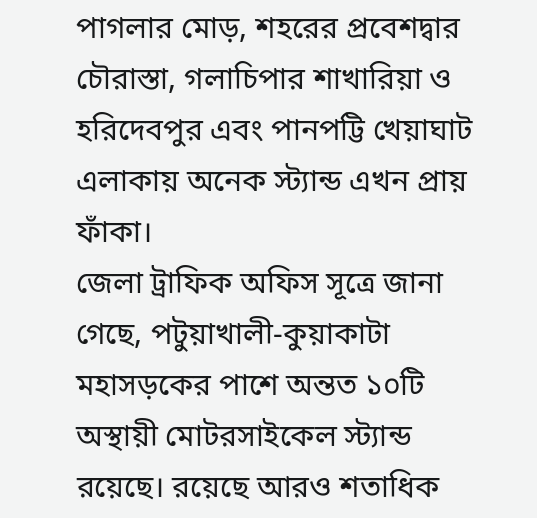পাগলার মোড়, শহরের প্রবেশদ্বার চৌরাস্তা, গলাচিপার শাখারিয়া ও হরিদেবপুর এবং পানপট্টি খেয়াঘাট এলাকায় অনেক স্ট্যান্ড এখন প্রায় ফাঁকা।
জেলা ট্রাফিক অফিস সূত্রে জানা গেছে, পটুয়াখালী-কুয়াকাটা মহাসড়কের পাশে অন্তত ১০টি অস্থায়ী মোটরসাইকেল স্ট্যান্ড রয়েছে। রয়েছে আরও শতাধিক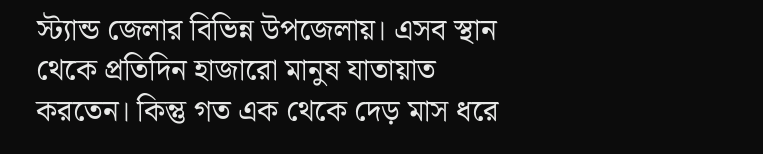স্ট্যান্ড জেলার বিভিন্ন উপজেলায়। এসব স্থান থেকে প্রতিদিন হাজারো মানুষ যাতায়াত করতেন। কিন্তু গত এক থেকে দেড় মাস ধরে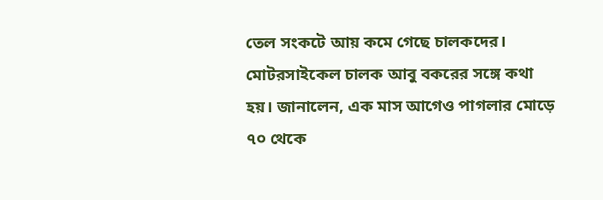তেল সংকটে আয় কমে গেছে চালকদের।
মোটরসাইকেল চালক আবু বকরের সঙ্গে কথা হয়। জানালেন, এক মাস আগেও পাগলার মোড়ে ৭০ থেকে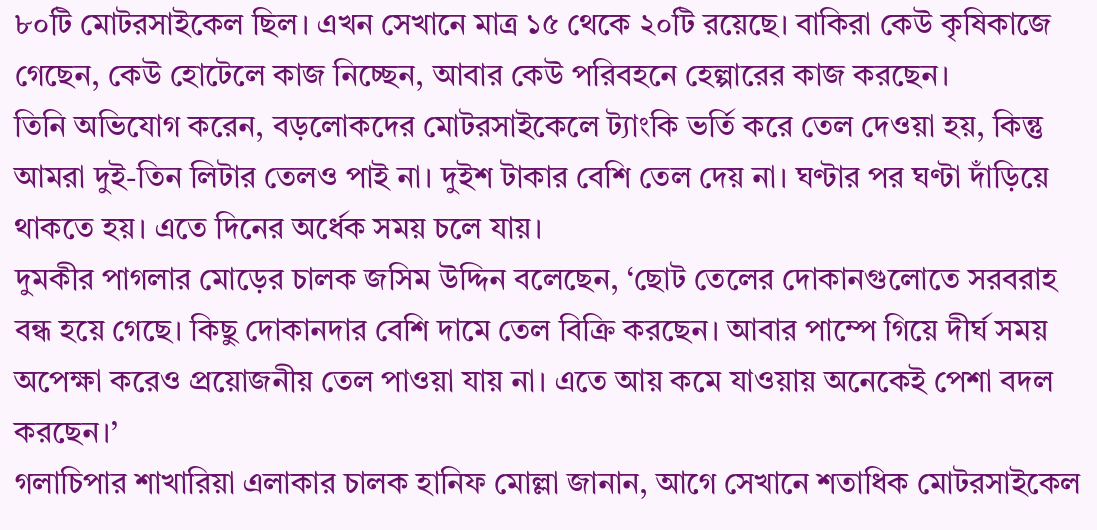৮০টি মোটরসাইকেল ছিল। এখন সেখানে মাত্র ১৫ থেকে ২০টি রয়েছে। বাকিরা কেউ কৃষিকাজে গেছেন, কেউ হোটেলে কাজ নিচ্ছেন, আবার কেউ পরিবহনে হেল্পারের কাজ করছেন।
তিনি অভিযোগ করেন, বড়লোকদের মোটরসাইকেলে ট্যাংকি ভর্তি করে তেল দেওয়া হয়, কিন্তু আমরা দুই-তিন লিটার তেলও পাই না। দুইশ টাকার বেশি তেল দেয় না। ঘণ্টার পর ঘণ্টা দাঁড়িয়ে থাকতে হয়। এতে দিনের অর্ধেক সময় চলে যায়।
দুমকীর পাগলার মোড়ের চালক জসিম উদ্দিন বলেছেন, ‘ছোট তেলের দোকানগুলোতে সরবরাহ বন্ধ হয়ে গেছে। কিছু দোকানদার বেশি দামে তেল বিক্রি করছেন। আবার পাম্পে গিয়ে দীর্ঘ সময় অপেক্ষা করেও প্রয়োজনীয় তেল পাওয়া যায় না। এতে আয় কমে যাওয়ায় অনেকেই পেশা বদল করছেন।’
গলাচিপার শাখারিয়া এলাকার চালক হানিফ মোল্লা জানান, আগে সেখানে শতাধিক মোটরসাইকেল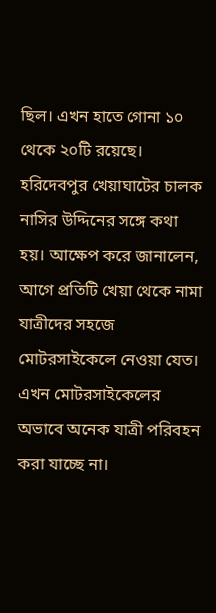ছিল। এখন হাতে গোনা ১০ থেকে ২০টি রয়েছে।
হরিদেবপুর খেয়াঘাটের চালক নাসির উদ্দিনের সঙ্গে কথা হয়। আক্ষেপ করে জানালেন, আগে প্রতিটি খেয়া থেকে নামা যাত্রীদের সহজে মোটরসাইকেলে নেওয়া যেত। এখন মোটরসাইকেলের অভাবে অনেক যাত্রী পরিবহন করা যাচ্ছে না।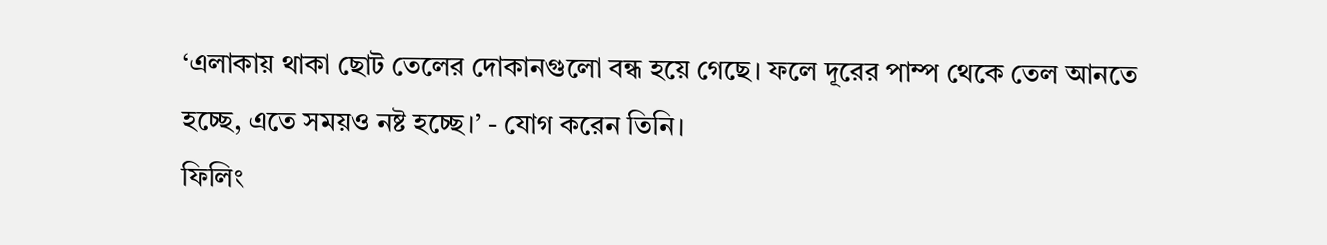‘এলাকায় থাকা ছোট তেলের দোকানগুলো বন্ধ হয়ে গেছে। ফলে দূরের পাম্প থেকে তেল আনতে হচ্ছে, এতে সময়ও নষ্ট হচ্ছে।’ - যোগ করেন তিনি।
ফিলিং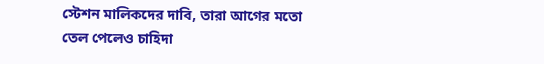স্টেশন মালিকদের দাবি, তারা আগের মতো তেল পেলেও চাহিদা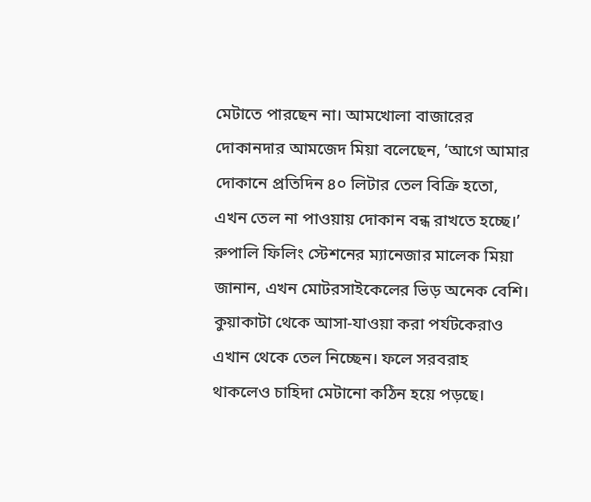মেটাতে পারছেন না। আমখোলা বাজারের দোকানদার আমজেদ মিয়া বলেছেন, ‘আগে আমার দোকানে প্রতিদিন ৪০ লিটার তেল বিক্রি হতো, এখন তেল না পাওয়ায় দোকান বন্ধ রাখতে হচ্ছে।’
রুপালি ফিলিং স্টেশনের ম্যানেজার মালেক মিয়া জানান, এখন মোটরসাইকেলের ভিড় অনেক বেশি। কুয়াকাটা থেকে আসা-যাওয়া করা পর্যটকেরাও এখান থেকে তেল নিচ্ছেন। ফলে সরবরাহ থাকলেও চাহিদা মেটানো কঠিন হয়ে পড়ছে।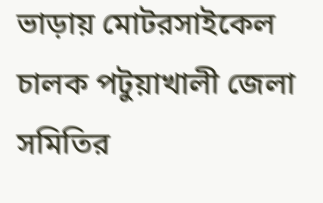ভাড়ায় মোটরসাইকেল চালক পটুয়াখালী জেলা সমিতির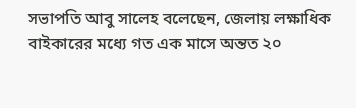সভাপতি আবু সালেহ বলেছেন, জেলায় লক্ষাধিক বাইকারের মধ্যে গত এক মাসে অন্তত ২০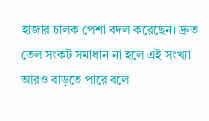হাজার চালক পেশা বদল করেছেন। দ্রুত তেল সংকট সমাধান না হলে এই সংখ্যা আরও বাড়তে পারে বলে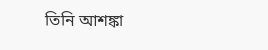তিনি আশঙ্কা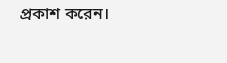প্রকাশ করেন।